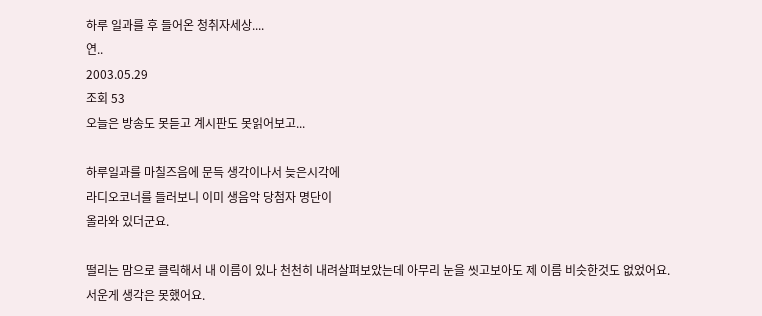하루 일과를 후 들어온 청취자세상....
연..
2003.05.29
조회 53
오늘은 방송도 못듣고 계시판도 못읽어보고...

하루일과를 마칠즈음에 문득 생각이나서 늦은시각에
라디오코너를 들러보니 이미 생음악 당첨자 명단이
올라와 있더군요.

떨리는 맘으로 클릭해서 내 이름이 있나 천천히 내려살펴보았는데 아무리 눈을 씻고보아도 제 이름 비슷한것도 없었어요.
서운게 생각은 못했어요.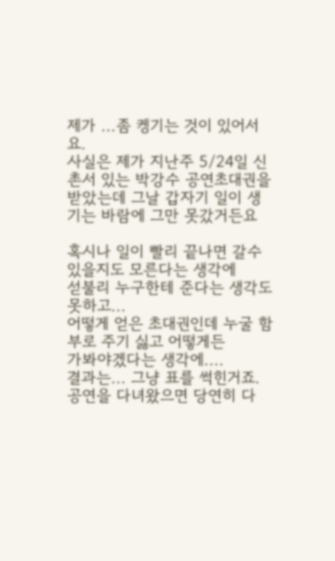제가 ...좀 켕기는 것이 있어서요.
사실은 제가 지난주 5/24일 신촌서 있는 박강수 공연초대권을
받았는데 그날 갑자기 일이 생기는 바람에 그만 못갔거든요

혹시나 일이 빨리 끝나면 갈수 있을지도 모른다는 생각에
섣불리 누구한테 준다는 생각도 못하고...
어떻게 얻은 초대권인데 누굴 함부로 주기 싫고 어떻게든
가봐야겠다는 생각에....
결과는... 그냥 표를 썩힌거죠.
공연을 다녀왔으면 당연히 다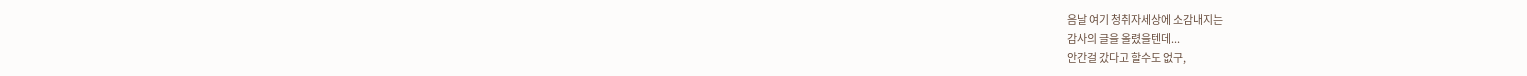음날 여기 청취자세상에 소감내지는
감사의 글을 올렸을텐데...
안간걸 갔다고 할수도 없구,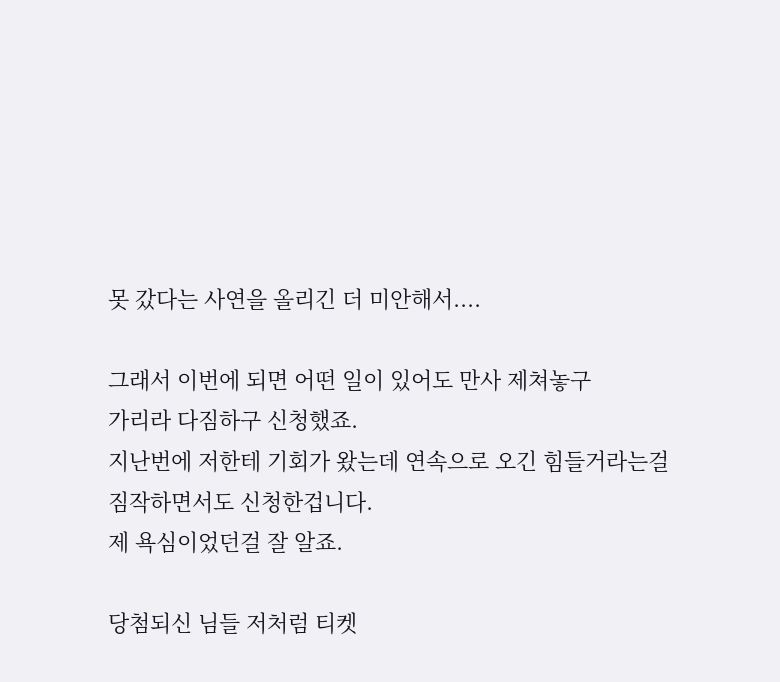못 갔다는 사연을 올리긴 더 미안해서....

그래서 이번에 되면 어떤 일이 있어도 만사 제쳐놓구
가리라 다짐하구 신청했죠.
지난번에 저한테 기회가 왔는데 연속으로 오긴 힘들거라는걸
짐작하면서도 신청한겁니다.
제 욕심이었던걸 잘 알죠.

당첨되신 님들 저처럼 티켓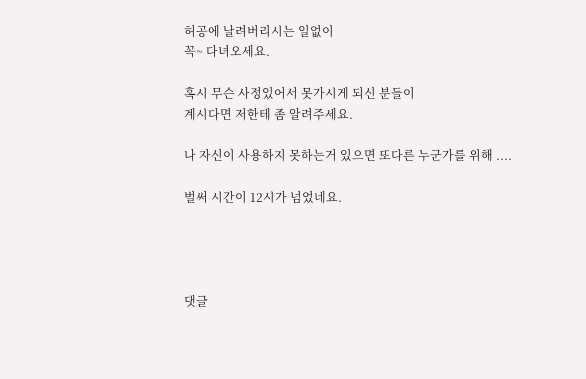허공에 날려버리시는 일없이
꼭~ 다녀오세요.

혹시 무슨 사정있어서 못가시게 되신 분들이
계시다면 저한테 좀 알려주세요.

나 자신이 사용하지 못하는거 있으면 또다른 누군가를 위해 ....

벌써 시간이 12시가 넘었네요.




댓글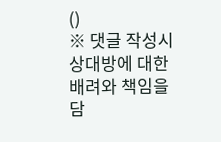()
※ 댓글 작성시 상대방에 대한 배려와 책임을 담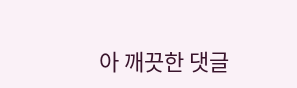아 깨끗한 댓글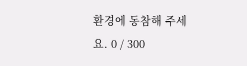환경에 동참해 주세요. 0 / 300